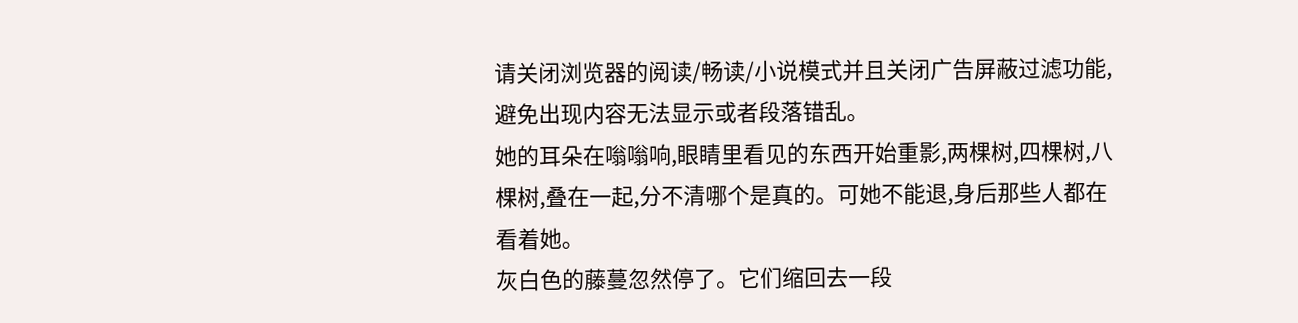请关闭浏览器的阅读/畅读/小说模式并且关闭广告屏蔽过滤功能,避免出现内容无法显示或者段落错乱。
她的耳朵在嗡嗡响,眼睛里看见的东西开始重影,两棵树,四棵树,八棵树,叠在一起,分不清哪个是真的。可她不能退,身后那些人都在看着她。
灰白色的藤蔓忽然停了。它们缩回去一段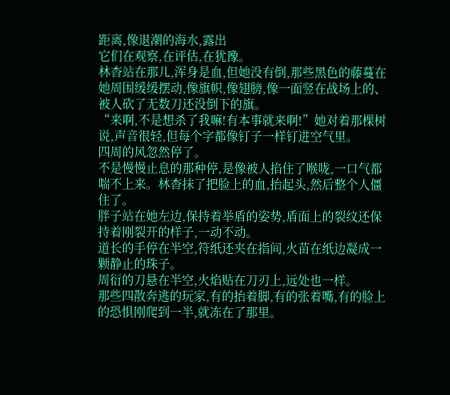距离,像退潮的海水,露出
它们在观察,在评估,在犹豫。
林杳站在那儿,浑身是血,但她没有倒,那些黑色的藤蔓在她周围缓缓摆动,像旗帜,像翅膀,像一面竖在战场上的、被人砍了无数刀还没倒下的旗。
“来啊,不是想杀了我嘛!有本事就来啊!”她对着那棵树说,声音很轻,但每个字都像钉子一样钉进空气里。
四周的风忽然停了。
不是慢慢止息的那种停,是像被人掐住了喉咙,一口气都喘不上来。林杳抹了把脸上的血,抬起头,然后整个人僵住了。
胖子站在她左边,保持着举盾的姿势,盾面上的裂纹还保持着刚裂开的样子,一动不动。
道长的手停在半空,符纸还夹在指间,火苗在纸边凝成一颗静止的珠子。
周衍的刀悬在半空,火焰贴在刀刃上,远处也一样。
那些四散奔逃的玩家,有的抬着脚,有的张着嘴,有的脸上的恐惧刚爬到一半,就冻在了那里。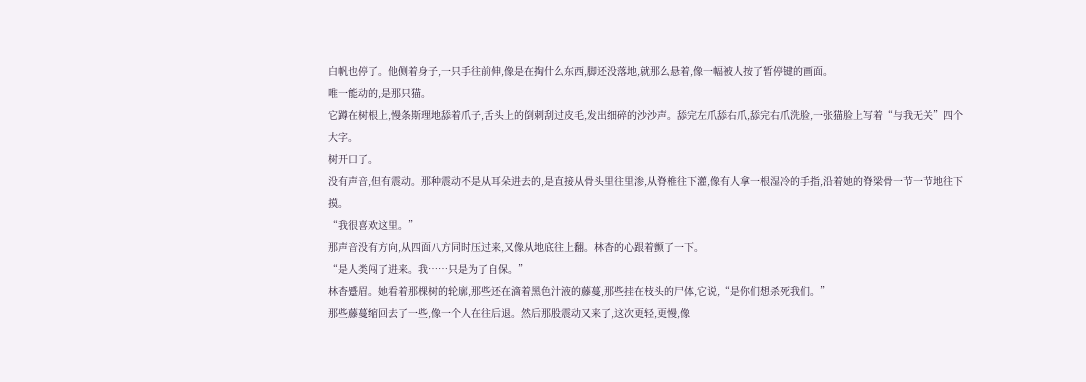白帆也停了。他侧着身子,一只手往前伸,像是在掏什么东西,脚还没落地,就那么悬着,像一幅被人按了暂停键的画面。
唯一能动的,是那只猫。
它蹲在树根上,慢条斯理地舔着爪子,舌头上的倒刺刮过皮毛,发出细碎的沙沙声。舔完左爪舔右爪,舔完右爪洗脸,一张猫脸上写着“与我无关”四个大字。
树开口了。
没有声音,但有震动。那种震动不是从耳朵进去的,是直接从骨头里往里渗,从脊椎往下灌,像有人拿一根湿冷的手指,沿着她的脊梁骨一节一节地往下摸。
“我很喜欢这里。”
那声音没有方向,从四面八方同时压过来,又像从地底往上翻。林杳的心跟着颤了一下。
“是人类闯了进来。我……只是为了自保。”
林杳蹙眉。她看着那棵树的轮廓,那些还在滴着黑色汁液的藤蔓,那些挂在枝头的尸体,它说,“是你们想杀死我们。”
那些藤蔓缩回去了一些,像一个人在往后退。然后那股震动又来了,这次更轻,更慢,像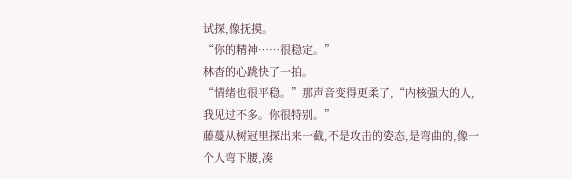试探,像抚摸。
“你的精神……很稳定。”
林杳的心跳快了一拍。
“情绪也很平稳。”那声音变得更柔了,“内核强大的人,我见过不多。你很特别。”
藤蔓从树冠里探出来一截,不是攻击的姿态,是弯曲的,像一个人弯下腰,凑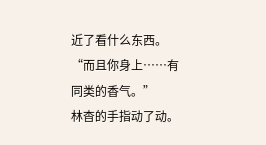近了看什么东西。
“而且你身上……有同类的香气。”
林杳的手指动了动。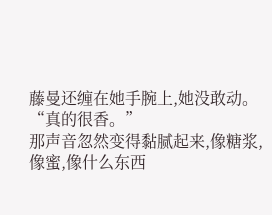藤曼还缠在她手腕上,她没敢动。
“真的很香。”
那声音忽然变得黏腻起来,像糖浆,像蜜,像什么东西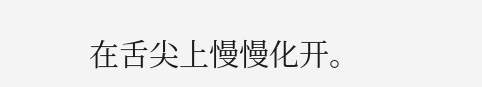在舌尖上慢慢化开。